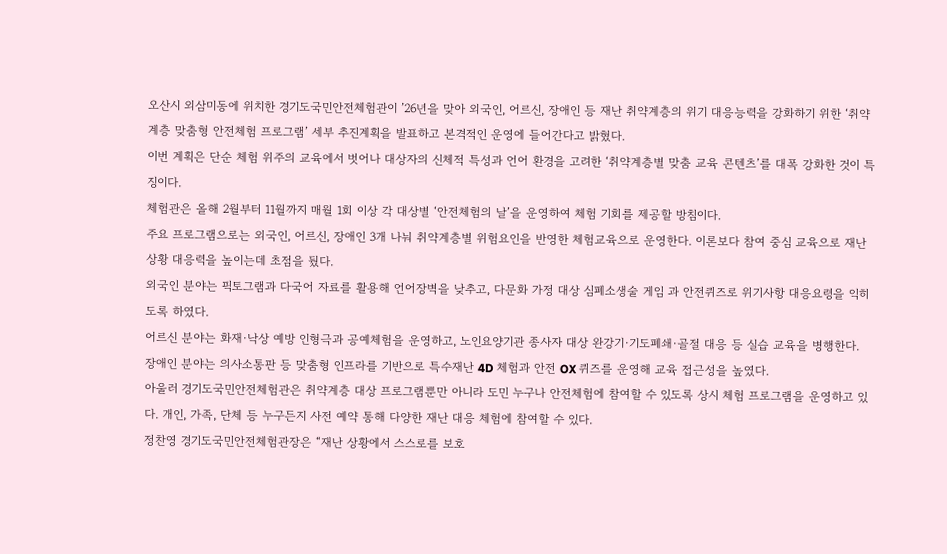오산시 외삼미동에 위치한 경기도국민안전체험관이 ’26년을 맞아 외국인, 어르신, 장애인 등 재난 취약계층의 위기 대응능력을 강화하기 위한 ‘취약계층 맞춤형 안전체험 프로그램’ 세부 추진계획을 발표하고 본격적인 운영에 들어간다고 밝혔다.
이번 계획은 단순 체험 위주의 교육에서 벗어나 대상자의 신체적 특성과 언어 환경을 고려한 ‘취약계층별 맞춤 교육 콘텐츠’를 대폭 강화한 것이 특징이다.
체험관은 올해 2월부터 11월까지 매월 1회 이상 각 대상별 ‘안전체험의 날’을 운영하여 체험 기회를 제공할 방침이다.
주요 프로그램으로는 외국인, 어르신, 장애인 3개 나눠 취약계층별 위험요인을 반영한 체험교육으로 운영한다. 이론보다 참여 중심 교육으로 재난상황 대응력을 높이는데 초점을 뒀다.
외국인 분야는 픽토그램과 다국어 자료를 활용해 언어장벽을 낮추고, 다문화 가정 대상 심폐소생술 게임 과 안전퀴즈로 위기사항 대응요령을 익히도록 하였다.
어르신 분야는 화재·낙상 예방 인형극과 공예체험을 운영하고, 노인요양기관 종사자 대상 완강기·기도폐쇄·골절 대응 등 실습 교육을 병행한다.
장애인 분야는 의사소통판 등 맞춤형 인프라를 기반으로 특수재난 4D 체험과 안전 OX 퀴즈를 운영해 교육 접근성을 높였다.
아울러 경기도국민안전체험관은 취약계층 대상 프로그램뿐만 아니라 도민 누구나 안전체험에 참여할 수 있도록 상시 체험 프로그램을 운영하고 있다. 개인, 가족, 단체 등 누구든지 사전 예약 통해 다양한 재난 대응 체험에 참여할 수 있다.
정찬영 경기도국민안전체험관장은 “재난 상황에서 스스로를 보호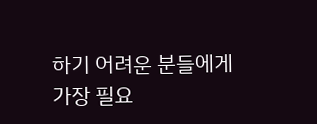하기 어려운 분들에게 가장 필요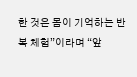한 것은 몸이 기억하는 반복 체험”이라며 “앞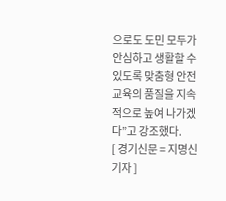으로도 도민 모두가 안심하고 생활할 수 있도록 맞춤형 안전교육의 품질을 지속적으로 높여 나가겠다”고 강조했다.
[ 경기신문 = 지명신 기자 ]